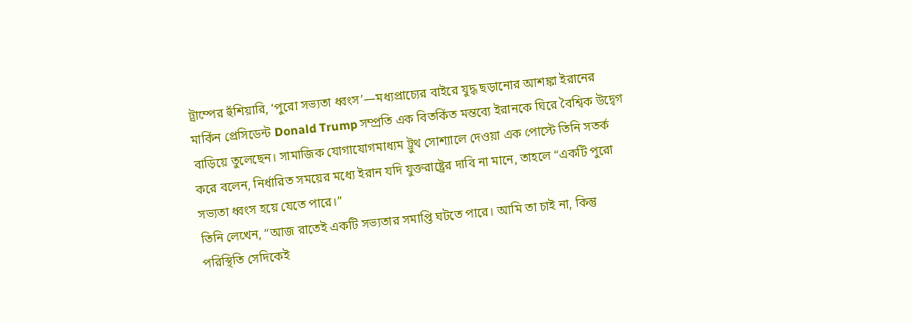ট্রাম্পের হুঁশিয়ারি, ‘পুরো সভ্যতা ধ্বংস’—মধ্যপ্রাচ্যের বাইরে যুদ্ধ ছড়ানোর আশঙ্কা ইরানের
মার্কিন প্রেসিডেন্ট Donald Trump সম্প্রতি এক বিতর্কিত মন্তব্যে ইরানকে ঘিরে বৈশ্বিক উদ্বেগ বাড়িয়ে তুলেছেন। সামাজিক যোগাযোগমাধ্যম ট্রুথ সোশ্যালে দেওয়া এক পোস্টে তিনি সতর্ক করে বলেন, নির্ধারিত সময়ের মধ্যে ইরান যদি যুক্তরাষ্ট্রের দাবি না মানে, তাহলে “একটি পুরো সভ্যতা ধ্বংস হয়ে যেতে পারে।”
তিনি লেখেন, “আজ রাতেই একটি সভ্যতার সমাপ্তি ঘটতে পারে। আমি তা চাই না, কিন্তু পরিস্থিতি সেদিকেই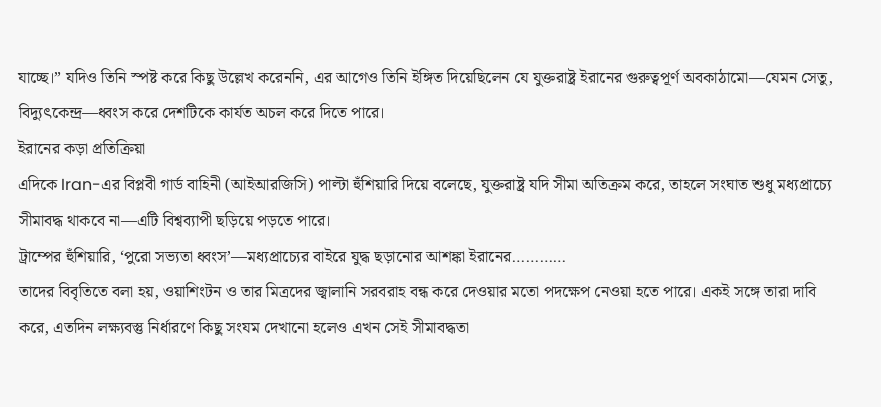যাচ্ছে।” যদিও তিনি স্পষ্ট করে কিছু উল্লেখ করেননি, এর আগেও তিনি ইঙ্গিত দিয়েছিলেন যে যুক্তরাষ্ট্র ইরানের গুরুত্বপূর্ণ অবকাঠামো—যেমন সেতু, বিদ্যুৎকেন্দ্র—ধ্বংস করে দেশটিকে কার্যত অচল করে দিতে পারে।
ইরানের কড়া প্রতিক্রিয়া
এদিকে Iran-এর বিপ্লবী গার্ড বাহিনী (আইআরজিসি) পাল্টা হুঁশিয়ারি দিয়ে বলেছে, যুক্তরাষ্ট্র যদি সীমা অতিক্রম করে, তাহলে সংঘাত শুধু মধ্যপ্রাচ্যে সীমাবদ্ধ থাকবে না—এটি বিশ্বব্যাপী ছড়িয়ে পড়তে পারে।
ট্রাম্পের হুঁশিয়ারি, ‘পুরো সভ্যতা ধ্বংস’—মধ্যপ্রাচ্যের বাইরে যুদ্ধ ছড়ানোর আশঙ্কা ইরানের…………
তাদের বিবৃতিতে বলা হয়, ওয়াশিংটন ও তার মিত্রদের জ্বালানি সরবরাহ বন্ধ করে দেওয়ার মতো পদক্ষেপ নেওয়া হতে পারে। একই সঙ্গে তারা দাবি করে, এতদিন লক্ষ্যবস্তু নির্ধারণে কিছু সংযম দেখানো হলেও এখন সেই সীমাবদ্ধতা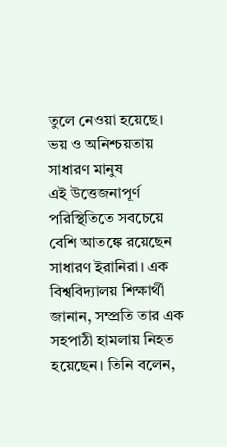তুলে নেওয়া হয়েছে।
ভয় ও অনিশ্চয়তায় সাধারণ মানুষ
এই উত্তেজনাপূর্ণ পরিস্থিতিতে সবচেয়ে বেশি আতঙ্কে রয়েছেন সাধারণ ইরানিরা। এক বিশ্ববিদ্যালয় শিক্ষার্থী জানান, সম্প্রতি তার এক সহপাঠী হামলায় নিহত হয়েছেন। তিনি বলেন,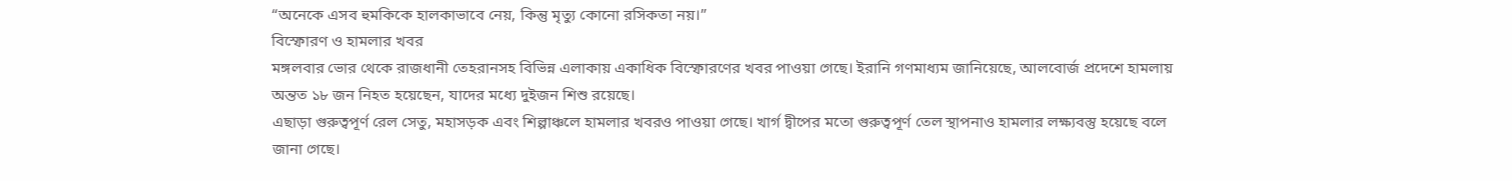“অনেকে এসব হুমকিকে হালকাভাবে নেয়, কিন্তু মৃত্যু কোনো রসিকতা নয়।”
বিস্ফোরণ ও হামলার খবর
মঙ্গলবার ভোর থেকে রাজধানী তেহরানসহ বিভিন্ন এলাকায় একাধিক বিস্ফোরণের খবর পাওয়া গেছে। ইরানি গণমাধ্যম জানিয়েছে, আলবোর্জ প্রদেশে হামলায় অন্তত ১৮ জন নিহত হয়েছেন, যাদের মধ্যে দুইজন শিশু রয়েছে।
এছাড়া গুরুত্বপূর্ণ রেল সেতু, মহাসড়ক এবং শিল্পাঞ্চলে হামলার খবরও পাওয়া গেছে। খার্গ দ্বীপের মতো গুরুত্বপূর্ণ তেল স্থাপনাও হামলার লক্ষ্যবস্তু হয়েছে বলে জানা গেছে।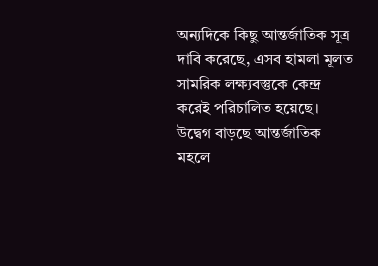অন্যদিকে কিছু আন্তর্জাতিক সূত্র দাবি করেছে, এসব হামলা মূলত সামরিক লক্ষ্যবস্তুকে কেন্দ্র করেই পরিচালিত হয়েছে।
উদ্বেগ বাড়ছে আন্তর্জাতিক মহলে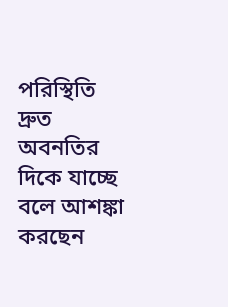পরিস্থিতি দ্রুত অবনতির দিকে যাচ্ছে বলে আশঙ্কা করছেন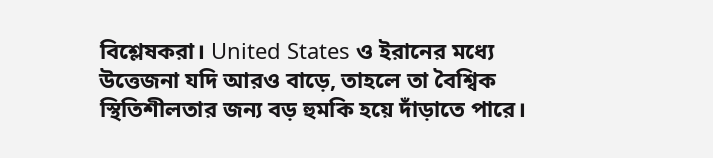বিশ্লেষকরা। United States ও ইরানের মধ্যে উত্তেজনা যদি আরও বাড়ে, তাহলে তা বৈশ্বিক স্থিতিশীলতার জন্য বড় হুমকি হয়ে দাঁড়াতে পারে।